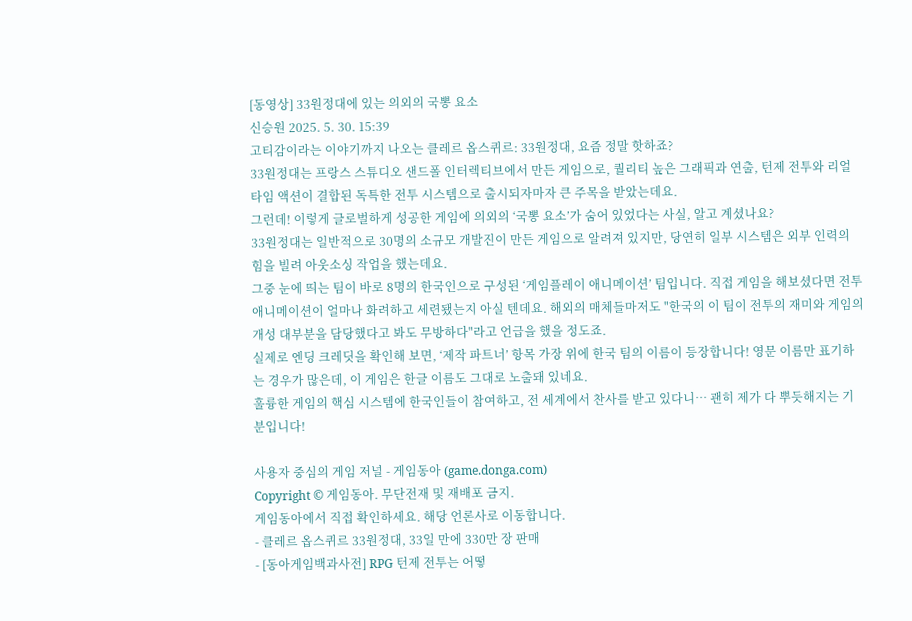[동영상] 33원정대에 있는 의외의 국뽕 요소
신승원 2025. 5. 30. 15:39
고티감이라는 이야기까지 나오는 클레르 옵스퀴르: 33원정대, 요즘 정말 핫하죠?
33원정대는 프랑스 스튜디오 샌드폴 인터렉티브에서 만든 게임으로, 퀄리티 높은 그래픽과 연출, 턴제 전투와 리얼타임 액션이 결합된 독특한 전투 시스템으로 출시되자마자 큰 주목을 받았는데요.
그런데! 이렇게 글로벌하게 성공한 게임에 의외의 ‘국뽕 요소’가 숨어 있었다는 사실, 알고 계셨나요?
33원정대는 일반적으로 30명의 소규모 개발진이 만든 게임으로 알려져 있지만, 당연히 일부 시스템은 외부 인력의 힘을 빌려 아웃소싱 작업을 했는데요.
그중 눈에 띄는 팀이 바로 8명의 한국인으로 구성된 ‘게임플레이 애니메이션’ 팀입니다. 직접 게임을 해보셨다면 전투 애니메이션이 얼마나 화려하고 세련됐는지 아실 텐데요. 해외의 매체들마저도 "한국의 이 팀이 전투의 재미와 게임의 개성 대부분을 담당했다고 봐도 무방하다"라고 언급을 했을 정도죠.
실제로 엔딩 크레딧을 확인해 보면, ‘제작 파트너’ 항목 가장 위에 한국 팀의 이름이 등장합니다! 영문 이름만 표기하는 경우가 많은데, 이 게임은 한글 이름도 그대로 노출돼 있네요.
훌륭한 게임의 핵심 시스템에 한국인들이 참여하고, 전 세계에서 찬사를 받고 있다니… 괜히 제가 다 뿌듯해지는 기분입니다!

사용자 중심의 게임 저널 - 게임동아 (game.donga.com)
Copyright © 게임동아. 무단전재 및 재배포 금지.
게임동아에서 직접 확인하세요. 해당 언론사로 이동합니다.
- 클레르 옵스퀴르 33원정대, 33일 만에 330만 장 판매
- [동아게임백과사전] RPG 턴제 전투는 어떻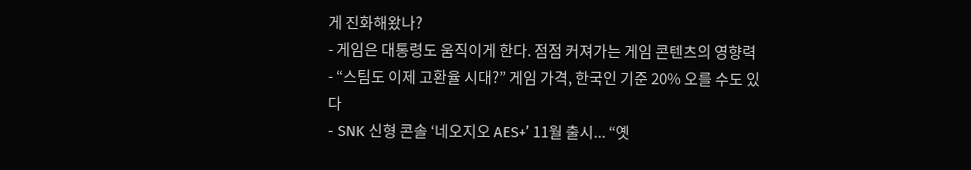게 진화해왔나?
- 게임은 대통령도 움직이게 한다. 점점 커져가는 게임 콘텐츠의 영향력
- “스팀도 이제 고환율 시대?” 게임 가격, 한국인 기준 20% 오를 수도 있다
- SNK 신형 콘솔 ‘네오지오 AES+’ 11월 출시... “옛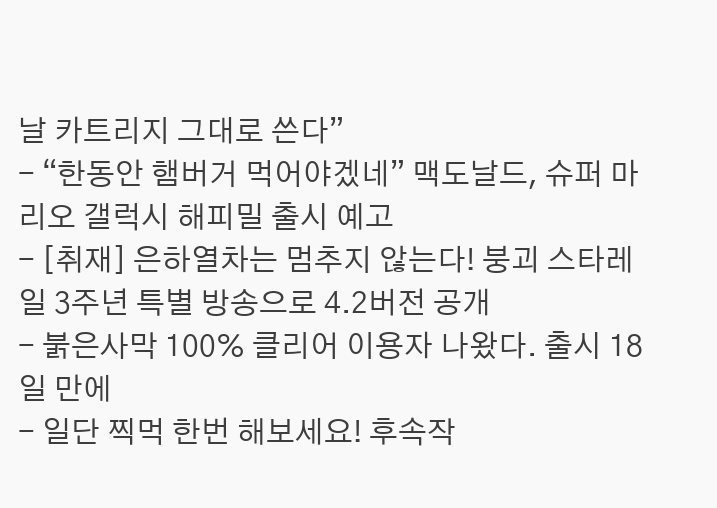날 카트리지 그대로 쓴다”
- “한동안 햄버거 먹어야겠네” 맥도날드, 슈퍼 마리오 갤럭시 해피밀 출시 예고
- [취재] 은하열차는 멈추지 않는다! 붕괴 스타레일 3주년 특별 방송으로 4.2버전 공개
- 붉은사막 100% 클리어 이용자 나왔다. 출시 18일 만에
- 일단 찍먹 한번 해보세요! 후속작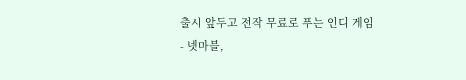출시 앞두고 전작 무료로 푸는 인디 게임
- 넷마블,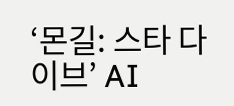‘몬길: 스타 다이브’ AI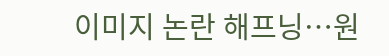이미지 논란 해프닝…원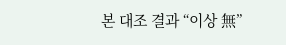본 대조 결과 “이상 無”